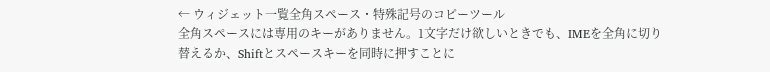← ウィジェット一覧全角スペース・特殊記号のコピーツール
全角スペースには専用のキーがありません。1文字だけ欲しいときでも、IMEを全角に切り替えるか、Shiftとスペースキーを同時に押すことに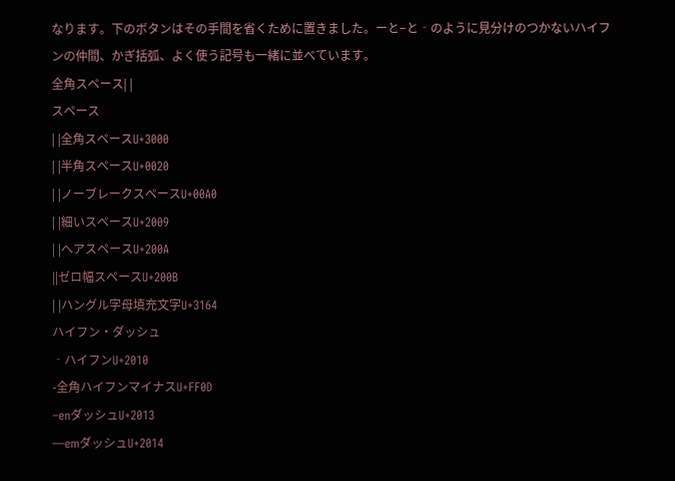なります。下のボタンはその手間を省くために置きました。ーと−と‐のように見分けのつかないハイフンの仲間、かぎ括弧、よく使う記号も一緒に並べています。
全角スペース| |
スペース
| |全角スペースU+3000
| |半角スペースU+0020
| |ノーブレークスペースU+00A0
| |細いスペースU+2009
| |ヘアスペースU+200A
||ゼロ幅スペースU+200B
| |ハングル字母填充文字U+3164
ハイフン・ダッシュ
‐ハイフンU+2010
-全角ハイフンマイナスU+FF0D
–enダッシュU+2013
—emダッシュU+2014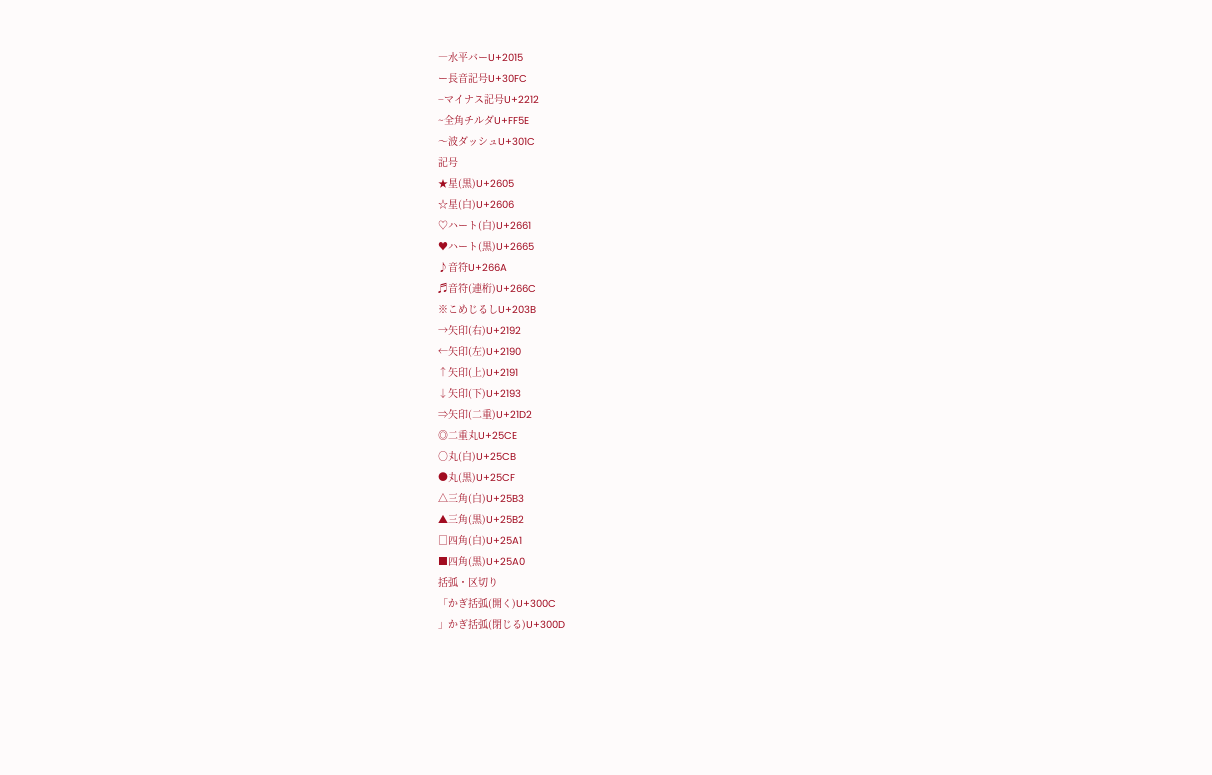―水平バーU+2015
ー長音記号U+30FC
−マイナス記号U+2212
~全角チルダU+FF5E
〜波ダッシュU+301C
記号
★星(黒)U+2605
☆星(白)U+2606
♡ハート(白)U+2661
♥ハート(黒)U+2665
♪音符U+266A
♬音符(連桁)U+266C
※こめじるしU+203B
→矢印(右)U+2192
←矢印(左)U+2190
↑矢印(上)U+2191
↓矢印(下)U+2193
⇒矢印(二重)U+21D2
◎二重丸U+25CE
○丸(白)U+25CB
●丸(黒)U+25CF
△三角(白)U+25B3
▲三角(黒)U+25B2
□四角(白)U+25A1
■四角(黒)U+25A0
括弧・区切り
「かぎ括弧(開く)U+300C
」かぎ括弧(閉じる)U+300D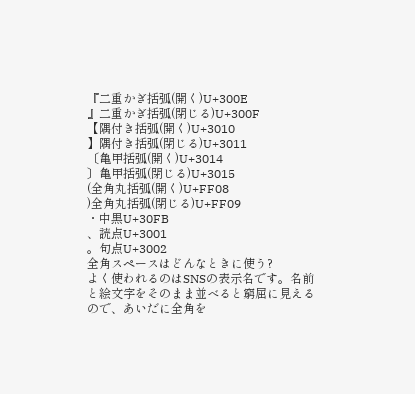『二重かぎ括弧(開く)U+300E
』二重かぎ括弧(閉じる)U+300F
【隅付き括弧(開く)U+3010
】隅付き括弧(閉じる)U+3011
〔亀甲括弧(開く)U+3014
〕亀甲括弧(閉じる)U+3015
(全角丸括弧(開く)U+FF08
)全角丸括弧(閉じる)U+FF09
・中黒U+30FB
、読点U+3001
。句点U+3002
全角スペースはどんなときに使う?
よく使われるのはSNSの表示名です。名前と絵文字をそのまま並べると窮屈に見えるので、あいだに全角を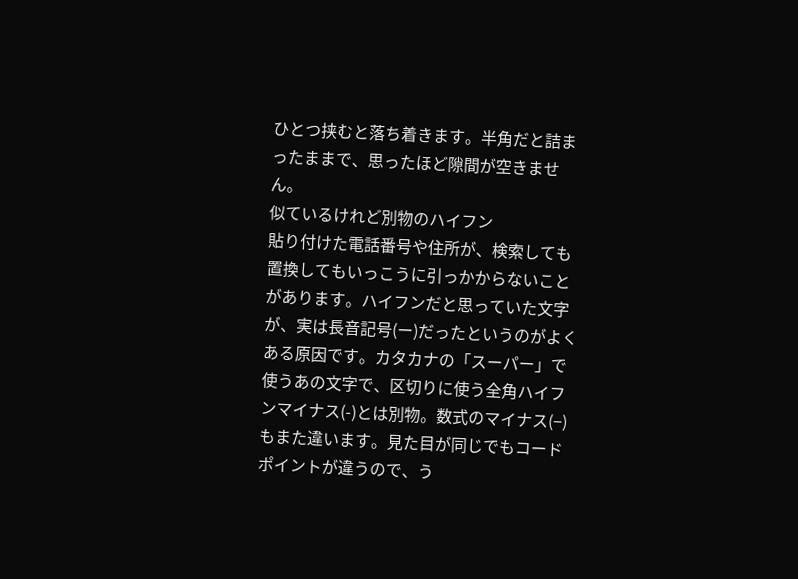ひとつ挟むと落ち着きます。半角だと詰まったままで、思ったほど隙間が空きません。
似ているけれど別物のハイフン
貼り付けた電話番号や住所が、検索しても置換してもいっこうに引っかからないことがあります。ハイフンだと思っていた文字が、実は長音記号(ー)だったというのがよくある原因です。カタカナの「スーパー」で使うあの文字で、区切りに使う全角ハイフンマイナス(-)とは別物。数式のマイナス(−)もまた違います。見た目が同じでもコードポイントが違うので、う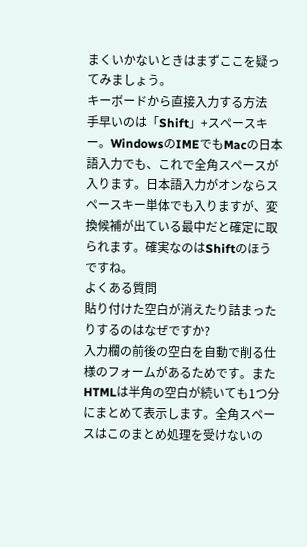まくいかないときはまずここを疑ってみましょう。
キーボードから直接入力する方法
手早いのは「Shift」+スペースキー。WindowsのIMEでもMacの日本語入力でも、これで全角スペースが入ります。日本語入力がオンならスペースキー単体でも入りますが、変換候補が出ている最中だと確定に取られます。確実なのはShiftのほうですね。
よくある質問
貼り付けた空白が消えたり詰まったりするのはなぜですか?
入力欄の前後の空白を自動で削る仕様のフォームがあるためです。またHTMLは半角の空白が続いても1つ分にまとめて表示します。全角スペースはこのまとめ処理を受けないの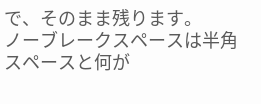で、そのまま残ります。
ノーブレークスペースは半角スペースと何が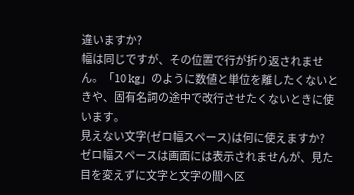違いますか?
幅は同じですが、その位置で行が折り返されません。「10 kg」のように数値と単位を離したくないときや、固有名詞の途中で改行させたくないときに使います。
見えない文字(ゼロ幅スペース)は何に使えますか?
ゼロ幅スペースは画面には表示されませんが、見た目を変えずに文字と文字の間へ区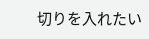切りを入れたい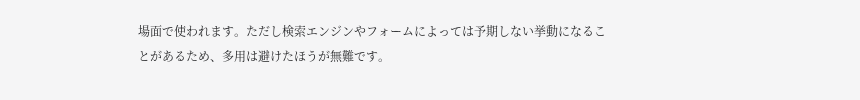場面で使われます。ただし検索エンジンやフォームによっては予期しない挙動になることがあるため、多用は避けたほうが無難です。